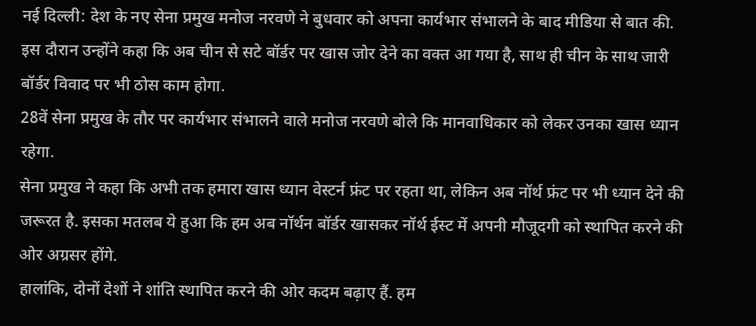नई दिल्ली: देश के नए सेना प्रमुख मनोज नरवणे ने बुधवार को अपना कार्यभार संभालने के बाद मीडिया से बात की.
इस दौरान उन्होंने कहा कि अब चीन से सटे बॉर्डर पर खास जोर देने का वक्त आ गया है, साथ ही चीन के साथ जारी बॉर्डर विवाद पर भी ठोस काम होगा.
28वें सेना प्रमुख के तौर पर कार्यभार संभालने वाले मनोज नरवणे बोले कि मानवाधिकार को लेकर उनका खास ध्यान रहेगा.
सेना प्रमुख ने कहा कि अभी तक हमारा खास ध्यान वेस्टर्न फ्रंट पर रहता था, लेकिन अब नॉर्थ फ्रंट पर भी ध्यान देने की जरूरत है. इसका मतलब ये हुआ कि हम अब नॉर्थन बॉर्डर खासकर नॉर्थ ईस्ट में अपनी मौजूदगी को स्थापित करने की ओर अग्रसर होंगे.
हालांकि, दोनों देशों ने शांति स्थापित करने की ओर कदम बढ़ाए हैं. हम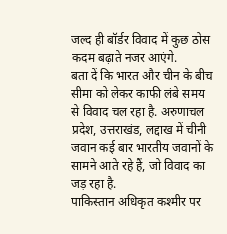जल्द ही बॉर्डर विवाद में कुछ ठोस कदम बढ़ाते नजर आएंगे.
बता दें कि भारत और चीन के बीच सीमा को लेकर काफी लंबे समय से विवाद चल रहा है. अरुणाचल प्रदेश, उत्तराखंड, लद्दाख में चीनी जवान कई बार भारतीय जवानों के सामने आते रहे हैं, जो विवाद का जड़ रहा है.
पाकिस्तान अधिकृत कश्मीर पर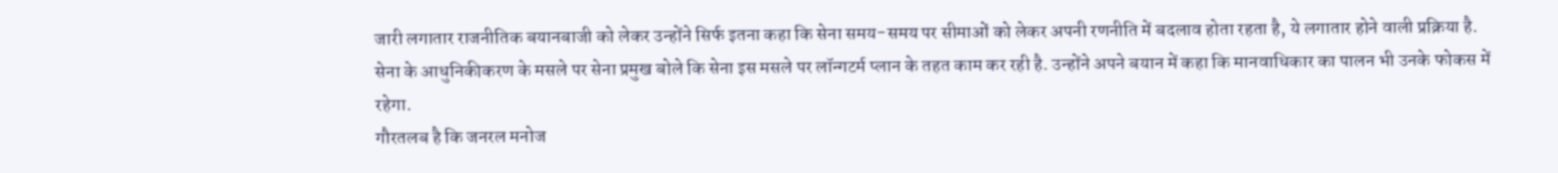जारी लगातार राजनीतिक बयानबाजी को लेकर उन्होंने सिर्फ इतना कहा कि सेना समय-समय पर सीमाओं को लेकर अपनी रणनीति में बदलाव होता रहता है, ये लगातार होने वाली प्रक्रिया है.
सेना के आधुनिकीकरण के मसले पर सेना प्रमुख बोले कि सेना इस मसले पर लॉन्गटर्म प्लान के तहत काम कर रही है. उन्होंने अपने बयान में कहा कि मानवाधिकार का पालन भी उनके फोकस में रहेगा.
गौरतलब है कि जनरल मनोज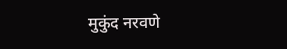मुकुंद नरवणे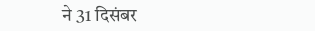ने 31 दिसंबर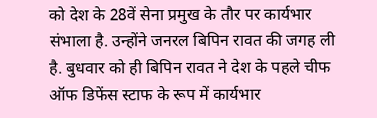को देश के 28वें सेना प्रमुख के तौर पर कार्यभार संभाला है. उन्होंने जनरल बिपिन रावत की जगह ली है. बुधवार को ही बिपिन रावत ने देश के पहले चीफ ऑफ डिफेंस स्टाफ के रूप में कार्यभार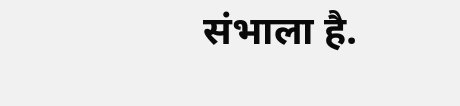संभाला है.